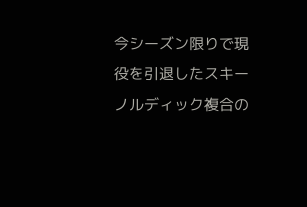今シーズン限りで現役を引退したスキーノルディック複合の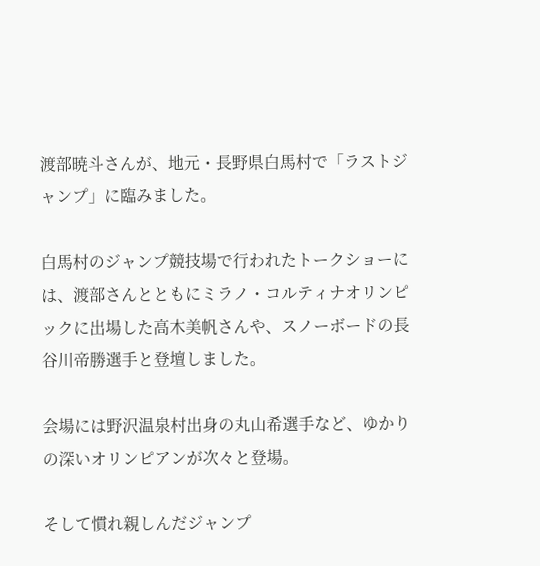渡部暁斗さんが、地元・長野県白馬村で「ラストジャンプ」に臨みました。

白馬村のジャンプ競技場で行われたトークショーには、渡部さんとともにミラノ・コルティナオリンピックに出場した高木美帆さんや、スノーボードの長谷川帝勝選手と登壇しました。

会場には野沢温泉村出身の丸山希選手など、ゆかりの深いオリンピアンが次々と登場。

そして慣れ親しんだジャンプ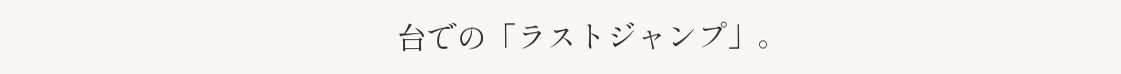台での「ラストジャンプ」。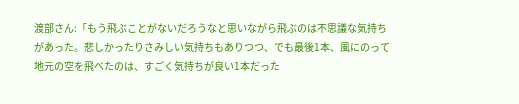渡部さん:「もう飛ぶことがないだろうなと思いながら飛ぶのは不思議な気持ちがあった。悲しかったりさみしい気持ちもありつつ、でも最後1本、風にのって地元の空を飛べたのは、すごく気持ちが良い1本だった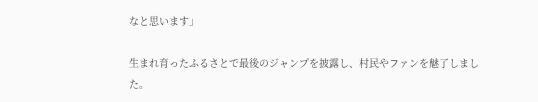なと思います」

生まれ育ったふるさとで最後のジャンプを披露し、村民やファンを魅了しました。